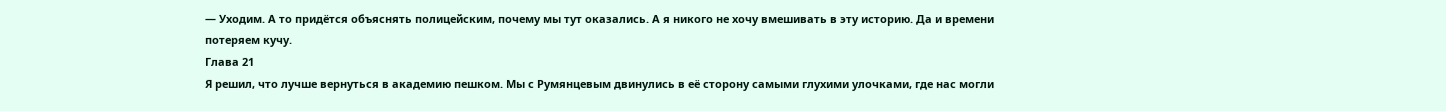— Уходим. А то придётся объяснять полицейским, почему мы тут оказались. А я никого не хочу вмешивать в эту историю. Да и времени потеряем кучу.
Глава 21
Я решил, что лучше вернуться в академию пешком. Мы с Румянцевым двинулись в её сторону самыми глухими улочками, где нас могли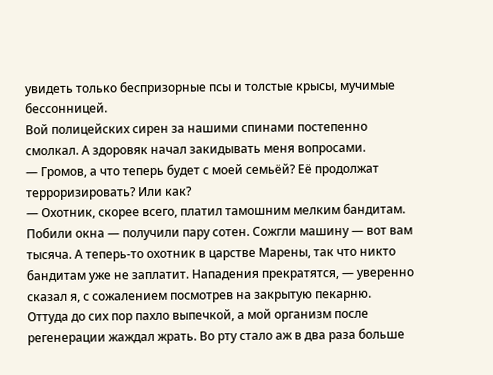увидеть только беспризорные псы и толстые крысы, мучимые бессонницей.
Вой полицейских сирен за нашими спинами постепенно смолкал. А здоровяк начал закидывать меня вопросами.
— Громов, а что теперь будет с моей семьёй? Её продолжат терроризировать? Или как?
— Охотник, скорее всего, платил тамошним мелким бандитам. Побили окна — получили пару сотен. Сожгли машину — вот вам тысяча. А теперь-то охотник в царстве Марены, так что никто бандитам уже не заплатит. Нападения прекратятся, — уверенно сказал я, с сожалением посмотрев на закрытую пекарню.
Оттуда до сих пор пахло выпечкой, а мой организм после регенерации жаждал жрать. Во рту стало аж в два раза больше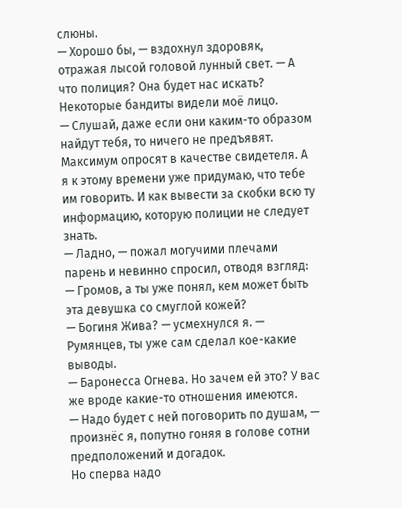слюны.
— Хорошо бы, — вздохнул здоровяк, отражая лысой головой лунный свет. — А что полиция? Она будет нас искать? Некоторые бандиты видели моё лицо.
— Слушай, даже если они каким-то образом найдут тебя, то ничего не предъявят. Максимум опросят в качестве свидетеля. А я к этому времени уже придумаю, что тебе им говорить. И как вывести за скобки всю ту информацию, которую полиции не следует знать.
— Ладно, — пожал могучими плечами парень и невинно спросил, отводя взгляд: — Громов, а ты уже понял, кем может быть эта девушка со смуглой кожей?
— Богиня Жива? — усмехнулся я. — Румянцев, ты уже сам сделал кое-какие выводы.
— Баронесса Огнева. Но зачем ей это? У вас же вроде какие-то отношения имеются.
— Надо будет с ней поговорить по душам, — произнёс я, попутно гоняя в голове сотни предположений и догадок.
Но сперва надо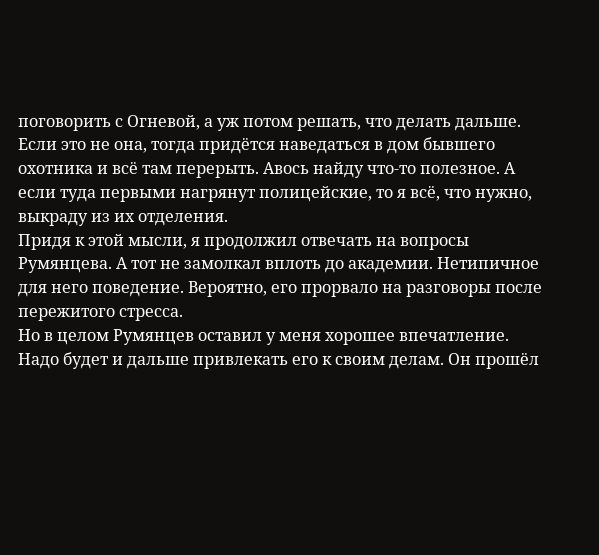поговорить с Огневой, а уж потом решать, что делать дальше. Если это не она, тогда придётся наведаться в дом бывшего охотника и всё там перерыть. Авось найду что-то полезное. А если туда первыми нагрянут полицейские, то я всё, что нужно, выкраду из их отделения.
Придя к этой мысли, я продолжил отвечать на вопросы Румянцева. А тот не замолкал вплоть до академии. Нетипичное для него поведение. Вероятно, его прорвало на разговоры после пережитого стресса.
Но в целом Румянцев оставил у меня хорошее впечатление. Надо будет и дальше привлекать его к своим делам. Он прошёл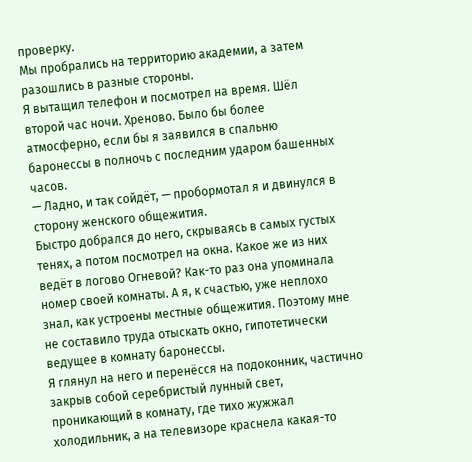проверку.
Мы пробрались на территорию академии, а затем разошлись в разные стороны.
Я вытащил телефон и посмотрел на время. Шёл второй час ночи. Хреново. Было бы более атмосферно, если бы я заявился в спальню баронессы в полночь с последним ударом башенных часов.
— Ладно, и так сойдёт, — пробормотал я и двинулся в сторону женского общежития.
Быстро добрался до него, скрываясь в самых густых тенях, а потом посмотрел на окна. Какое же из них ведёт в логово Огневой? Как-то раз она упоминала номер своей комнаты. А я, к счастью, уже неплохо знал, как устроены местные общежития. Поэтому мне не составило труда отыскать окно, гипотетически ведущее в комнату баронессы.
Я глянул на него и перенёсся на подоконник, частично закрыв собой серебристый лунный свет, проникающий в комнату, где тихо жужжал холодильник, а на телевизоре краснела какая-то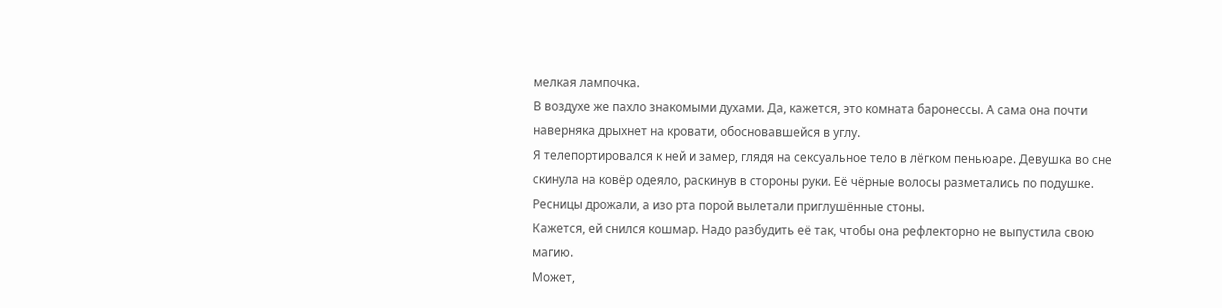мелкая лампочка.
В воздухе же пахло знакомыми духами. Да, кажется, это комната баронессы. А сама она почти наверняка дрыхнет на кровати, обосновавшейся в углу.
Я телепортировался к ней и замер, глядя на сексуальное тело в лёгком пеньюаре. Девушка во сне скинула на ковёр одеяло, раскинув в стороны руки. Её чёрные волосы разметались по подушке. Ресницы дрожали, а изо рта порой вылетали приглушённые стоны.
Кажется, ей снился кошмар. Надо разбудить её так, чтобы она рефлекторно не выпустила свою магию.
Может,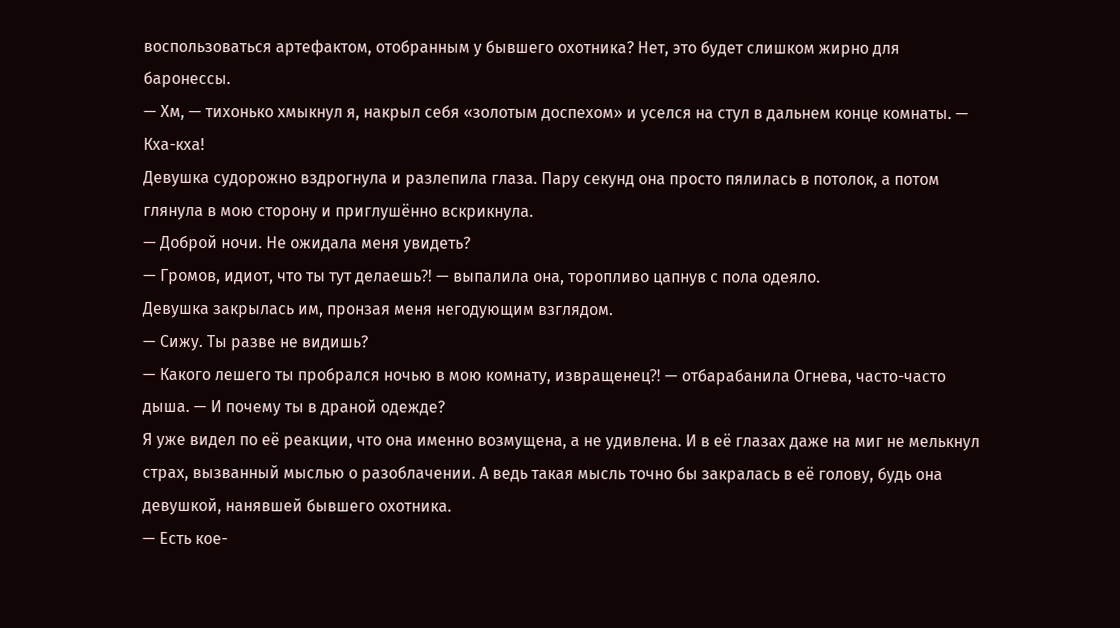воспользоваться артефактом, отобранным у бывшего охотника? Нет, это будет слишком жирно для баронессы.
— Хм, — тихонько хмыкнул я, накрыл себя «золотым доспехом» и уселся на стул в дальнем конце комнаты. — Кха-кха!
Девушка судорожно вздрогнула и разлепила глаза. Пару секунд она просто пялилась в потолок, а потом глянула в мою сторону и приглушённо вскрикнула.
— Доброй ночи. Не ожидала меня увидеть?
— Громов, идиот, что ты тут делаешь⁈ — выпалила она, торопливо цапнув с пола одеяло.
Девушка закрылась им, пронзая меня негодующим взглядом.
— Сижу. Ты разве не видишь?
— Какого лешего ты пробрался ночью в мою комнату, извращенец⁈ — отбарабанила Огнева, часто-часто дыша. — И почему ты в драной одежде?
Я уже видел по её реакции, что она именно возмущена, а не удивлена. И в её глазах даже на миг не мелькнул страх, вызванный мыслью о разоблачении. А ведь такая мысль точно бы закралась в её голову, будь она девушкой, нанявшей бывшего охотника.
— Есть кое-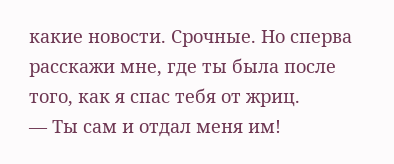какие новости. Срочные. Но сперва расскажи мне, где ты была после того, как я спас тебя от жриц.
— Ты сам и отдал меня им!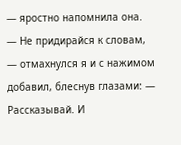— яростно напомнила она.
— Не придирайся к словам, — отмахнулся я и с нажимом добавил, блеснув глазами: — Рассказывай. И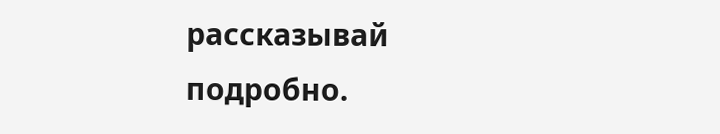рассказывай подробно.